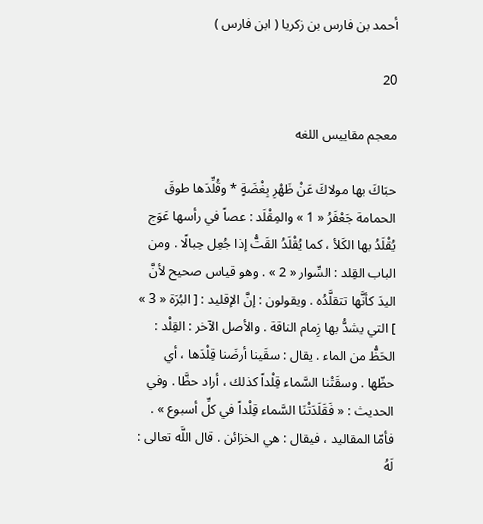أحمد بن فارس بن زكريا ( ابن فارس )

20

معجم مقاييس اللغه

حبَاكَ بها مولاكَ عَنْ ظَهْرِ بِغْضَةٍ * وقُلِّدَها طوقَ الحمامة جَعْفَرُ « 1 » والمِقْلَد : عصاً في رأسها عَوَج يُقْلَدُ بها الكَلأ ، كما يُقْلَدُ القَتُّ إذا جُعِل حِبالًا . ومن الباب القِلد : السِّوار « 2 » . وهو قياس صحيح لأنَّ اليدَ كأنَّها تتقلَّدُه . ويقولون : إنَّ الإقليد : [ البُرَة « 3 » ] التي يشدُّ بها زِمام الناقة . والأصل الآخر : القِلْد : الحَظُّ من الماء . يقال : سقَينا أرضَنا قِلْدَها ، أي حظّها . وسقَتْنا السَّماء قِلْداً كذلك ، أراد حظَّا . وفي الحديث : « فَقَلَدَتْنَا السَّماء قِلْداً في كلِّ أسبوع » . فأمّا المقاليد ، فيقال : هي الخزائن . قال اللَّه تعالى : لَهُ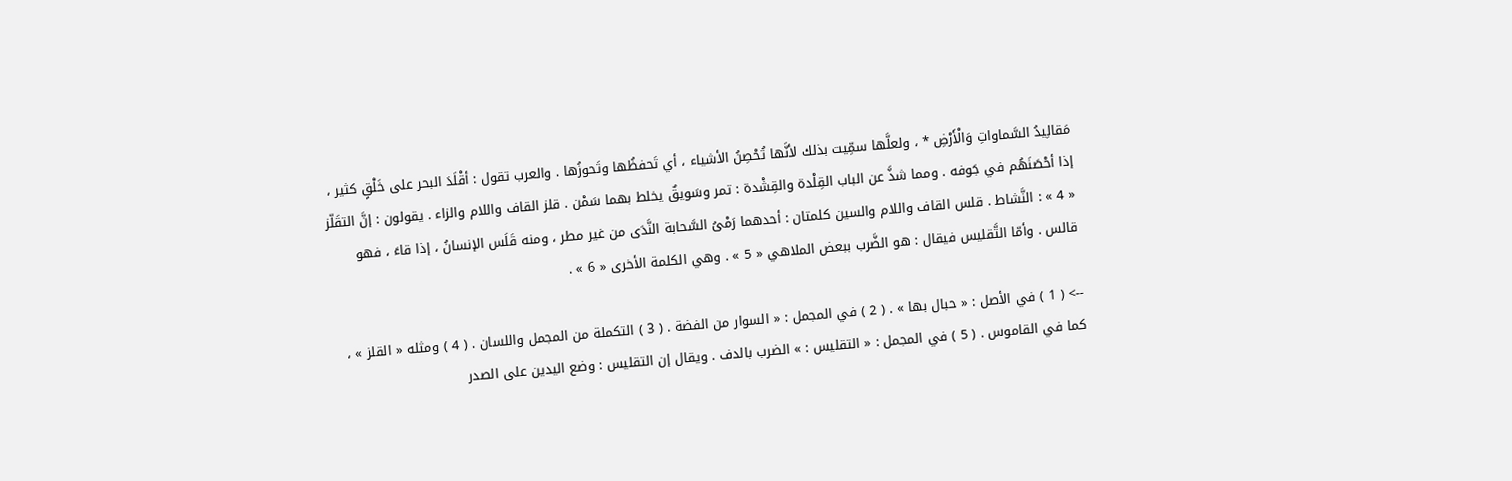مَقالِيدُ السَّماواتِ وَالْأَرْضِ * ، ولعلَّها سمِّيت بذلك لأنَّها تُحْصِنُ الأشياء ، أي تَحفظُها وتَحوزُها . والعرب تقول : أقْلَدَ البحر على خَلْقٍ كثير ، إذا أحْصَنَهُم في جَوفه . ومما شذَّ عن الباب القِلْدة والقِشْدة : تمر وسَويقٌ يخلط بهما سَمْن . قلز القاف واللام والزاء . يقولون : إنَّ التقَلّز « 4 » : النَّشاط . قلس القاف واللام والسين كلمتان : أحدهما رَمْىُ السَّحابة النَّدَى من غير مطر ، ومنه قَلَس الإنسانُ ، إذا قاءَ ، فهو قالس . وأمّا التَّقليس فيقال : هو الضَّرب ببعض الملاهي « 5 » . وهي الكلمة الأخرى « 6 » .

--> ( 1 ) في الأصل : « حبال بها » . ( 2 ) في المجمل : « السوار من الفضة . ( 3 ) التكملة من المجمل واللسان . ( 4 ) ومثله « القلز » ، كما في القاموس . ( 5 ) في المجمل : « التقليس : » الضرب بالدف . ويقال إن التقليس : وضع اليدين على الصدر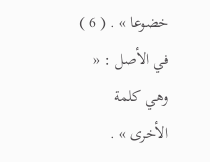خضوعا » . ( 6 ) في الأصل : « وهي كلمة الأخرى » .